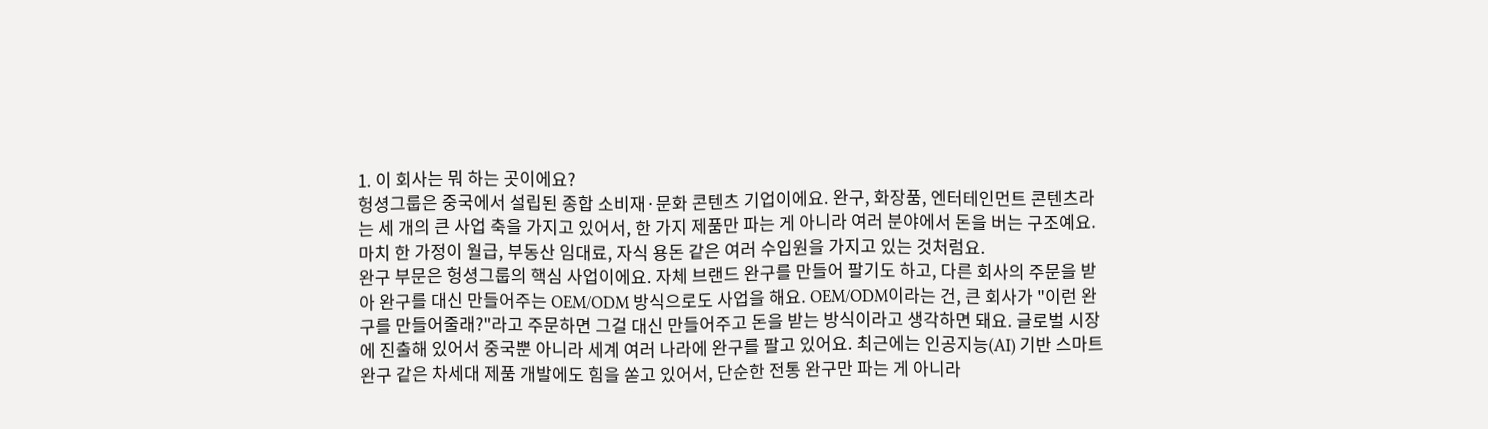1. 이 회사는 뭐 하는 곳이에요?
헝셩그룹은 중국에서 설립된 종합 소비재·문화 콘텐츠 기업이에요. 완구, 화장품, 엔터테인먼트 콘텐츠라는 세 개의 큰 사업 축을 가지고 있어서, 한 가지 제품만 파는 게 아니라 여러 분야에서 돈을 버는 구조예요. 마치 한 가정이 월급, 부동산 임대료, 자식 용돈 같은 여러 수입원을 가지고 있는 것처럼요.
완구 부문은 헝셩그룹의 핵심 사업이에요. 자체 브랜드 완구를 만들어 팔기도 하고, 다른 회사의 주문을 받아 완구를 대신 만들어주는 OEM/ODM 방식으로도 사업을 해요. OEM/ODM이라는 건, 큰 회사가 "이런 완구를 만들어줄래?"라고 주문하면 그걸 대신 만들어주고 돈을 받는 방식이라고 생각하면 돼요. 글로벌 시장에 진출해 있어서 중국뿐 아니라 세계 여러 나라에 완구를 팔고 있어요. 최근에는 인공지능(AI) 기반 스마트 완구 같은 차세대 제품 개발에도 힘을 쏟고 있어서, 단순한 전통 완구만 파는 게 아니라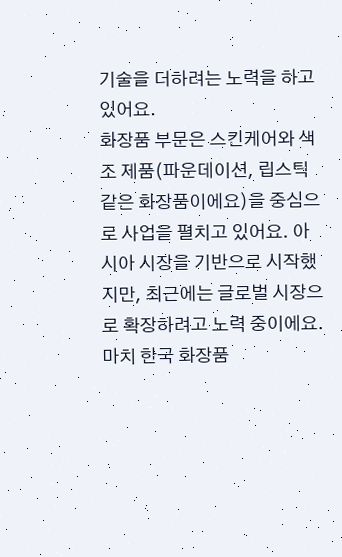기술을 더하려는 노력을 하고 있어요.
화장품 부문은 스킨케어와 색조 제품(파운데이션, 립스틱 같은 화장품이에요)을 중심으로 사업을 펼치고 있어요. 아시아 시장을 기반으로 시작했지만, 최근에는 글로벌 시장으로 확장하려고 노력 중이에요. 마치 한국 화장품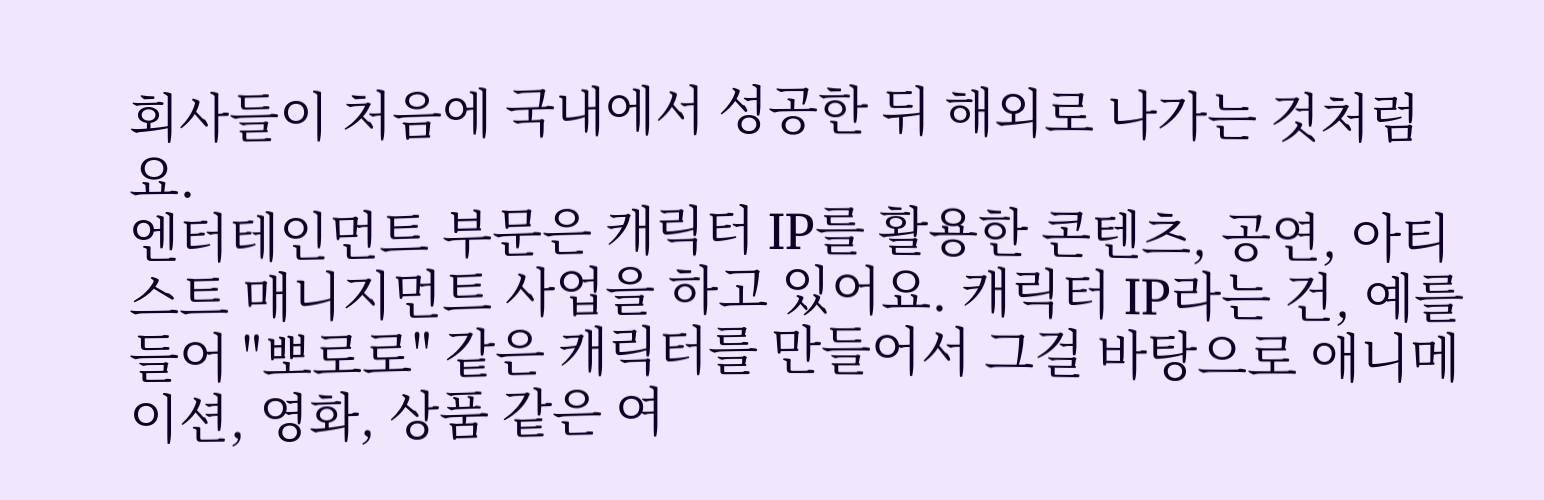회사들이 처음에 국내에서 성공한 뒤 해외로 나가는 것처럼요.
엔터테인먼트 부문은 캐릭터 IP를 활용한 콘텐츠, 공연, 아티스트 매니지먼트 사업을 하고 있어요. 캐릭터 IP라는 건, 예를 들어 "뽀로로" 같은 캐릭터를 만들어서 그걸 바탕으로 애니메이션, 영화, 상품 같은 여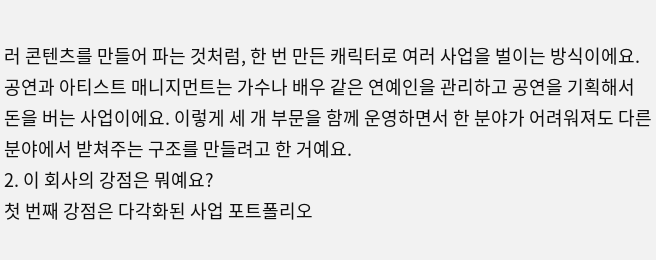러 콘텐츠를 만들어 파는 것처럼, 한 번 만든 캐릭터로 여러 사업을 벌이는 방식이에요. 공연과 아티스트 매니지먼트는 가수나 배우 같은 연예인을 관리하고 공연을 기획해서 돈을 버는 사업이에요. 이렇게 세 개 부문을 함께 운영하면서 한 분야가 어려워져도 다른 분야에서 받쳐주는 구조를 만들려고 한 거예요.
2. 이 회사의 강점은 뭐예요?
첫 번째 강점은 다각화된 사업 포트폴리오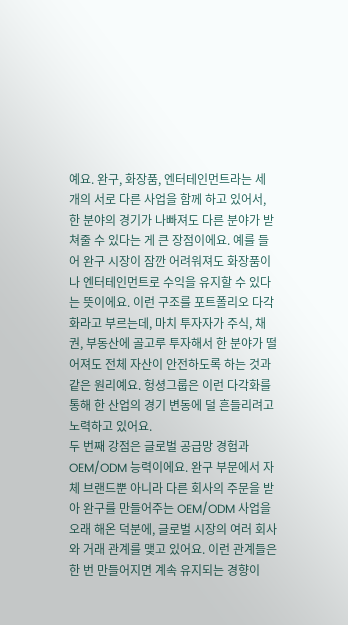예요. 완구, 화장품, 엔터테인먼트라는 세 개의 서로 다른 사업을 함께 하고 있어서, 한 분야의 경기가 나빠져도 다른 분야가 받쳐줄 수 있다는 게 큰 장점이에요. 예를 들어 완구 시장이 잠깐 어려워져도 화장품이나 엔터테인먼트로 수익을 유지할 수 있다는 뜻이에요. 이런 구조를 포트폴리오 다각화라고 부르는데, 마치 투자자가 주식, 채권, 부동산에 골고루 투자해서 한 분야가 떨어져도 전체 자산이 안전하도록 하는 것과 같은 원리예요. 헝셩그룹은 이런 다각화를 통해 한 산업의 경기 변동에 덜 흔들리려고 노력하고 있어요.
두 번째 강점은 글로벌 공급망 경험과 OEM/ODM 능력이에요. 완구 부문에서 자체 브랜드뿐 아니라 다른 회사의 주문을 받아 완구를 만들어주는 OEM/ODM 사업을 오래 해온 덕분에, 글로벌 시장의 여러 회사와 거래 관계를 맺고 있어요. 이런 관계들은 한 번 만들어지면 계속 유지되는 경향이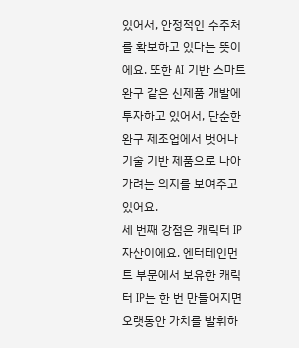있어서, 안정적인 수주처를 확보하고 있다는 뜻이에요. 또한 AI 기반 스마트 완구 같은 신제품 개발에 투자하고 있어서, 단순한 완구 제조업에서 벗어나 기술 기반 제품으로 나아가려는 의지를 보여주고 있어요.
세 번째 강점은 캐릭터 IP 자산이에요. 엔터테인먼트 부문에서 보유한 캐릭터 IP는 한 번 만들어지면 오랫동안 가치를 발휘하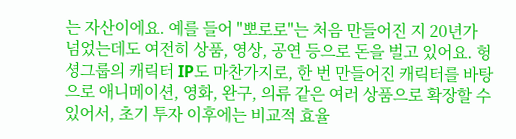는 자산이에요. 예를 들어 "뽀로로"는 처음 만들어진 지 20년가 넘었는데도 여전히 상품, 영상, 공연 등으로 돈을 벌고 있어요. 헝셩그룹의 캐릭터 IP도 마찬가지로, 한 번 만들어진 캐릭터를 바탕으로 애니메이션, 영화, 완구, 의류 같은 여러 상품으로 확장할 수 있어서, 초기 투자 이후에는 비교적 효율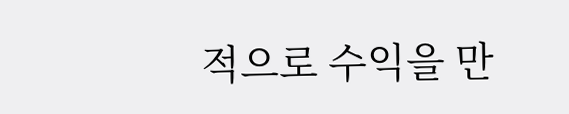적으로 수익을 만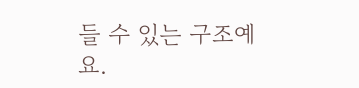들 수 있는 구조예요.